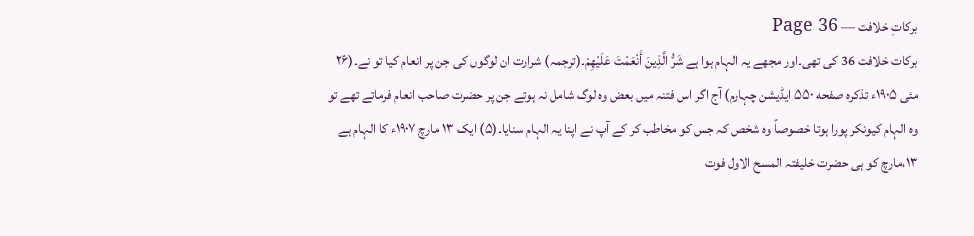برکاتِ خلافت — Page 36
برکات خلافت 36 کی تھی۔اور مجھے یہ الہام ہوا ہے شَرُّ الَّذِينَ أَنْعَمْتَ عَلَيْهِمْ۔(ترجمہ) شرارت ان لوگوں کی جن پر انعام کیا تو نے۔(۲۶ مئی ۱۹۰۵ء تذکره صفحه ۵۵۰ ایڈیشن چہارم) آج اگر اس فتنہ میں بعض وہ لوگ شامل نہ ہوتے جن پر حضرت صاحب انعام فرماتے تھے تو وہ الہام کیونکر پورا ہوتا خصوصاً وہ شخص کہ جس کو مخاطب کر کے آپ نے اپنا یہ الہام سنایا۔(۵) ایک ۱۳ مارچ ۱۹۰۷ء کا الہام ہے ۱۳،مارچ کو ہی حضرت خلیفتہ المسح الاول فوت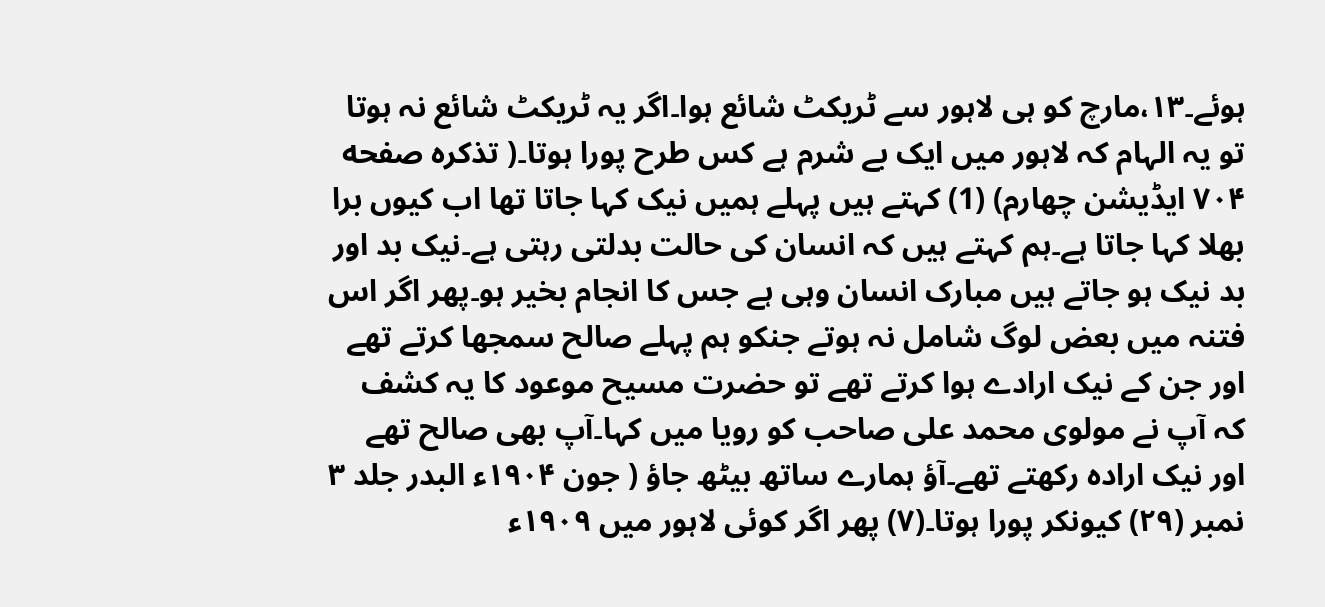ہوئے۔۱۳،مارچ کو ہی لاہور سے ٹریکٹ شائع ہوا۔اگر یہ ٹریکٹ شائع نہ ہوتا تو یہ الہام کہ لاہور میں ایک بے شرم ہے کس طرح پورا ہوتا۔( تذکرہ صفحه ۷۰۴ ایڈیشن چهارم) (1) کہتے ہیں پہلے ہمیں نیک کہا جاتا تھا اب کیوں برا بھلا کہا جاتا ہے۔ہم کہتے ہیں کہ انسان کی حالت بدلتی رہتی ہے۔نیک بد اور بد نیک ہو جاتے ہیں مبارک انسان وہی ہے جس کا انجام بخیر ہو۔پھر اگر اس فتنہ میں بعض لوگ شامل نہ ہوتے جنکو ہم پہلے صالح سمجھا کرتے تھے اور جن کے نیک ارادے ہوا کرتے تھے تو حضرت مسیح موعود کا یہ کشف کہ آپ نے مولوی محمد علی صاحب کو رویا میں کہا۔آپ بھی صالح تھے اور نیک ارادہ رکھتے تھے۔آؤ ہمارے ساتھ بیٹھ جاؤ ( جون ۱۹۰۴ء البدر جلد ۳ نمبر (۲۹) کیونکر پورا ہوتا۔(۷) پھر اگر کوئی لاہور میں ۱۹۰۹ء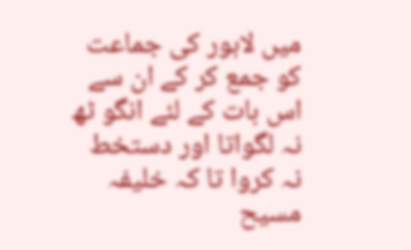میں لاہور کی جماعت کو جمع کر کے ان سے اس بات کے لئے انگو ٹھ نہ لگواتا اور دستخط نہ کروا تا کہ خلیفہ مسیح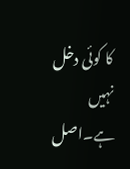کا کوئی دخل نہیں ہے۔اصل